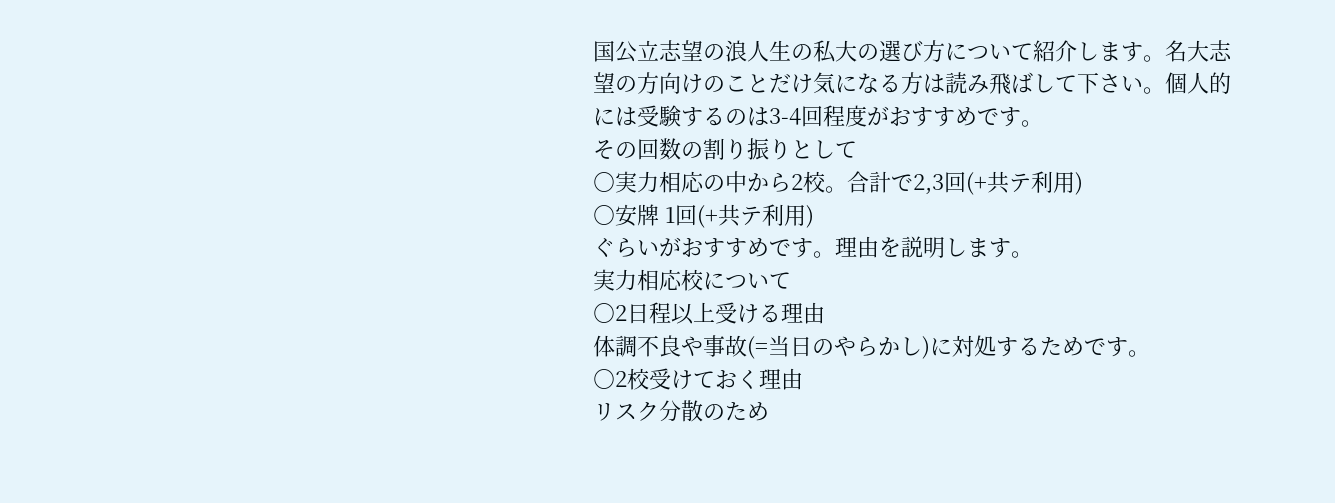国公立志望の浪人生の私大の選び方について紹介します。名大志望の方向けのことだけ気になる方は読み飛ばして下さい。個人的には受験するのは3-4回程度がおすすめです。
その回数の割り振りとして
○実力相応の中から2校。合計で2,3回(+共テ利用)
○安牌 1回(+共テ利用)
ぐらいがおすすめです。理由を説明します。
実力相応校について
○2日程以上受ける理由
体調不良や事故(=当日のやらかし)に対処するためです。
○2校受けておく理由
リスク分散のため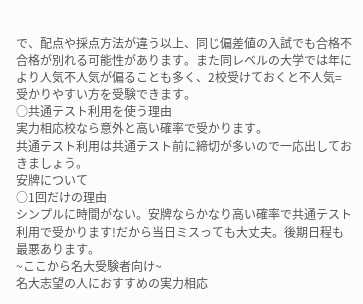で、配点や採点方法が違う以上、同じ偏差値の入試でも合格不合格が別れる可能性があります。また同レベルの大学では年により人気不人気が偏ることも多く、2校受けておくと不人気=受かりやすい方を受験できます。
○共通テスト利用を使う理由
実力相応校なら意外と高い確率で受かります。
共通テスト利用は共通テスト前に締切が多いので一応出しておきましょう。
安牌について
○1回だけの理由
シンプルに時間がない。安牌ならかなり高い確率で共通テスト利用で受かります!だから当日ミスっても大丈夫。後期日程も最悪あります。
~ここから名大受験者向け~
名大志望の人におすすめの実力相応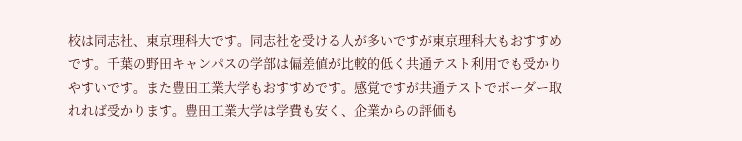校は同志社、東京理科大です。同志社を受ける人が多いですが東京理科大もおすすめです。千葉の野田キャンパスの学部は偏差値が比較的低く共通テスト利用でも受かりやすいです。また豊田工業大学もおすすめです。感覚ですが共通テストでボーダー取れれば受かります。豊田工業大学は学費も安く、企業からの評価も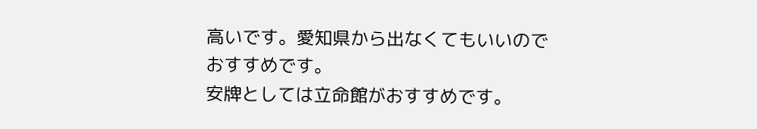高いです。愛知県から出なくてもいいのでおすすめです。
安牌としては立命館がおすすめです。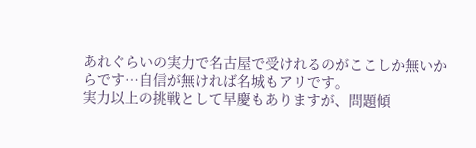あれぐらいの実力で名古屋で受けれるのがここしか無いからです…自信が無ければ名城もアリです。
実力以上の挑戦として早慶もありますが、問題傾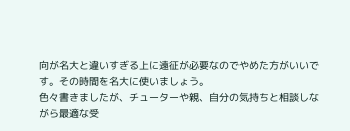向が名大と違いすぎる上に遠征が必要なのでやめた方がいいです。その時間を名大に使いましょう。
色々書きましたが、チューターや親、自分の気持ちと相談しながら最適な受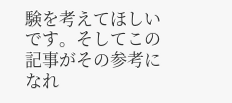験を考えてほしいです。そしてこの記事がその参考になれ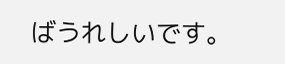ばうれしいです。